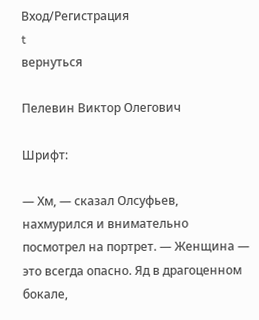Вход/Регистрация
t
вернуться

Пелевин Виктор Олегович

Шрифт:

— Хм, — сказал Олсуфьев, нахмурился и внимательно посмотрел на портрет. — Женщина — это всегда опасно. Яд в драгоценном бокале,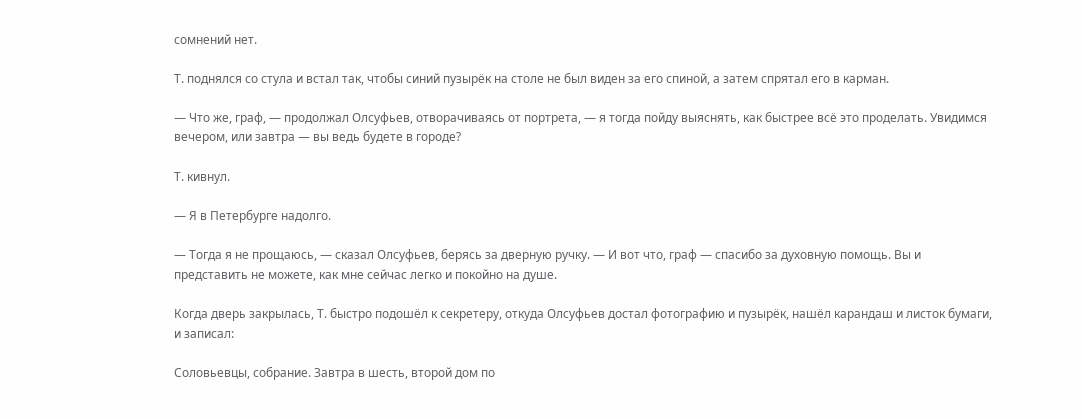сомнений нет.

Т. поднялся со стула и встал так, чтобы синий пузырёк на столе не был виден за его спиной, а затем спрятал его в карман.

— Что же, граф, — продолжал Олсуфьев, отворачиваясь от портрета, — я тогда пойду выяснять, как быстрее всё это проделать. Увидимся вечером, или завтра — вы ведь будете в городе?

Т. кивнул.

— Я в Петербурге надолго.

— Тогда я не прощаюсь, — сказал Олсуфьев, берясь за дверную ручку. — И вот что, граф — спасибо за духовную помощь. Вы и представить не можете, как мне сейчас легко и покойно на душе.

Когда дверь закрылась, Т. быстро подошёл к секретеру, откуда Олсуфьев достал фотографию и пузырёк, нашёл карандаш и листок бумаги, и записал:

Соловьевцы, собрание. Завтра в шесть, второй дом по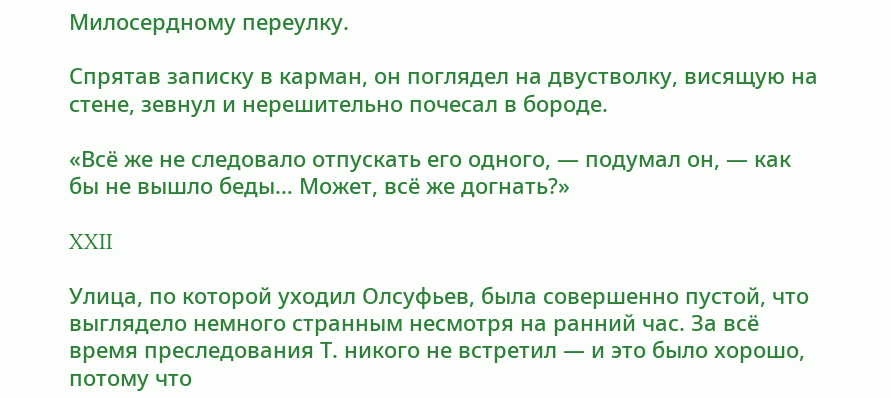Милосердному переулку.

Спрятав записку в карман, он поглядел на двустволку, висящую на стене, зевнул и нерешительно почесал в бороде.

«Всё же не следовало отпускать его одного, — подумал он, — как бы не вышло беды… Может, всё же догнать?»

XXII

Улица, по которой уходил Олсуфьев, была совершенно пустой, что выглядело немного странным несмотря на ранний час. За всё время преследования Т. никого не встретил — и это было хорошо, потому что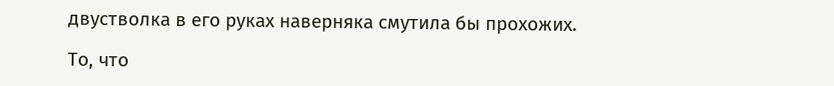двустволка в его руках наверняка смутила бы прохожих.

То, что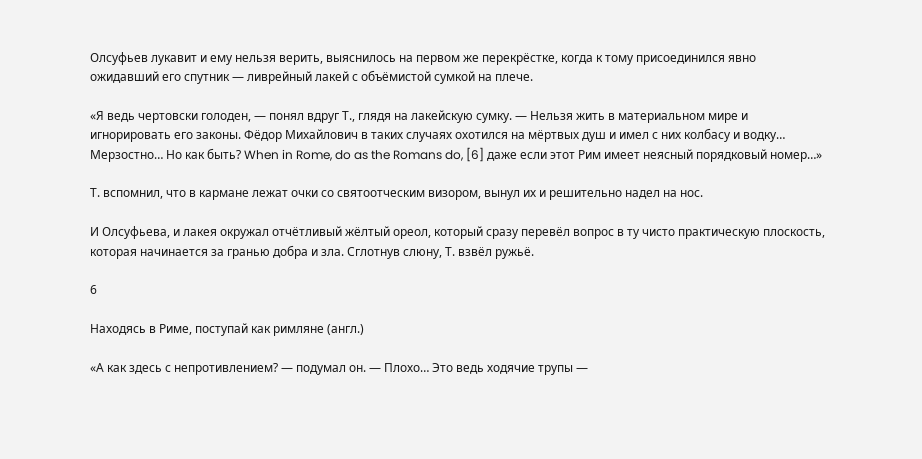Олсуфьев лукавит и ему нельзя верить, выяснилось на первом же перекрёстке, когда к тому присоединился явно ожидавший его спутник — ливрейный лакей с объёмистой сумкой на плече.

«Я ведь чертовски голоден, — понял вдруг Т., глядя на лакейскую сумку. — Нельзя жить в материальном мире и игнорировать его законы. Фёдор Михайлович в таких случаях охотился на мёртвых душ и имел с них колбасу и водку… Мерзостно… Но как быть? When in Rome, do as the Romans do, [6] даже если этот Рим имеет неясный порядковый номер…»

Т. вспомнил, что в кармане лежат очки со святоотческим визором, вынул их и решительно надел на нос.

И Олсуфьева, и лакея окружал отчётливый жёлтый ореол, который сразу перевёл вопрос в ту чисто практическую плоскость, которая начинается за гранью добра и зла. Сглотнув слюну, Т. взвёл ружьё.

6

Находясь в Риме, поступай как римляне (англ.)

«А как здесь с непротивлением? — подумал он. — Плохо… Это ведь ходячие трупы —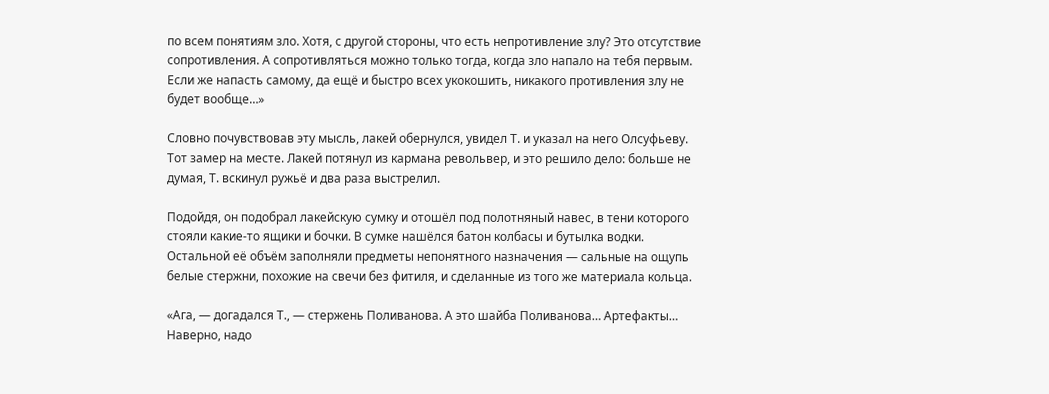по всем понятиям зло. Хотя, с другой стороны, что есть непротивление злу? Это отсутствие сопротивления. А сопротивляться можно только тогда, когда зло напало на тебя первым. Если же напасть самому, да ещё и быстро всех укокошить, никакого противления злу не будет вообще…»

Словно почувствовав эту мысль, лакей обернулся, увидел Т. и указал на него Олсуфьеву. Тот замер на месте. Лакей потянул из кармана револьвер, и это решило дело: больше не думая, Т. вскинул ружьё и два раза выстрелил.

Подойдя, он подобрал лакейскую сумку и отошёл под полотняный навес, в тени которого стояли какие-то ящики и бочки. В сумке нашёлся батон колбасы и бутылка водки. Остальной её объём заполняли предметы непонятного назначения — сальные на ощупь белые стержни, похожие на свечи без фитиля, и сделанные из того же материала кольца.

«Ага, — догадался Т., — стержень Поливанова. А это шайба Поливанова… Артефакты… Наверно, надо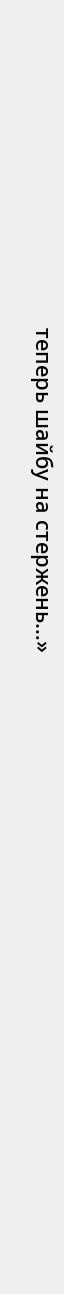теперь шайбу на стержень…»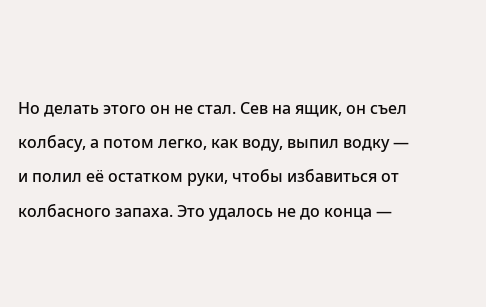Но делать этого он не стал. Сев на ящик, он съел колбасу, а потом легко, как воду, выпил водку — и полил её остатком руки, чтобы избавиться от колбасного запаха. Это удалось не до конца —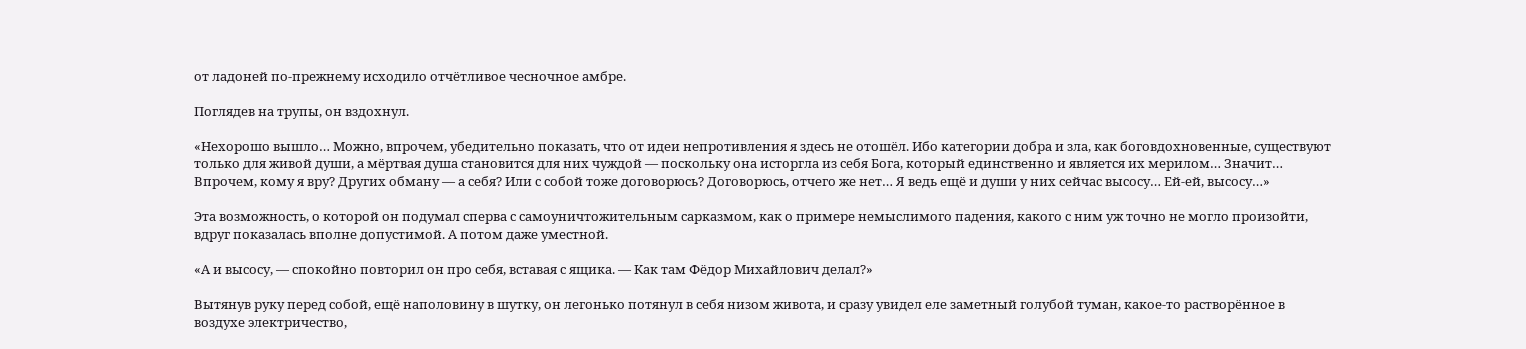от ладоней по-прежнему исходило отчётливое чесночное амбре.

Поглядев на трупы, он вздохнул.

«Нехорошо вышло… Можно, впрочем, убедительно показать, что от идеи непротивления я здесь не отошёл. Ибо категории добра и зла, как боговдохновенные, существуют только для живой души, а мёртвая душа становится для них чуждой — поскольку она исторгла из себя Бога, который единственно и является их мерилом… Значит… Впрочем, кому я вру? Других обману — а себя? Или с собой тоже договорюсь? Договорюсь, отчего же нет… Я ведь ещё и души у них сейчас высосу… Ей-ей, высосу…»

Эта возможность, о которой он подумал сперва с самоуничтожительным сарказмом, как о примере немыслимого падения, какого с ним уж точно не могло произойти, вдруг показалась вполне допустимой. А потом даже уместной.

«А и высосу, — спокойно повторил он про себя, вставая с ящика. — Как там Фёдор Михайлович делал?»

Вытянув руку перед собой, ещё наполовину в шутку, он легонько потянул в себя низом живота, и сразу увидел еле заметный голубой туман, какое-то растворённое в воздухе электричество,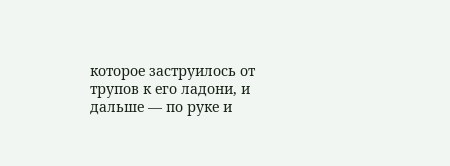которое заструилось от трупов к его ладони, и дальше — по руке и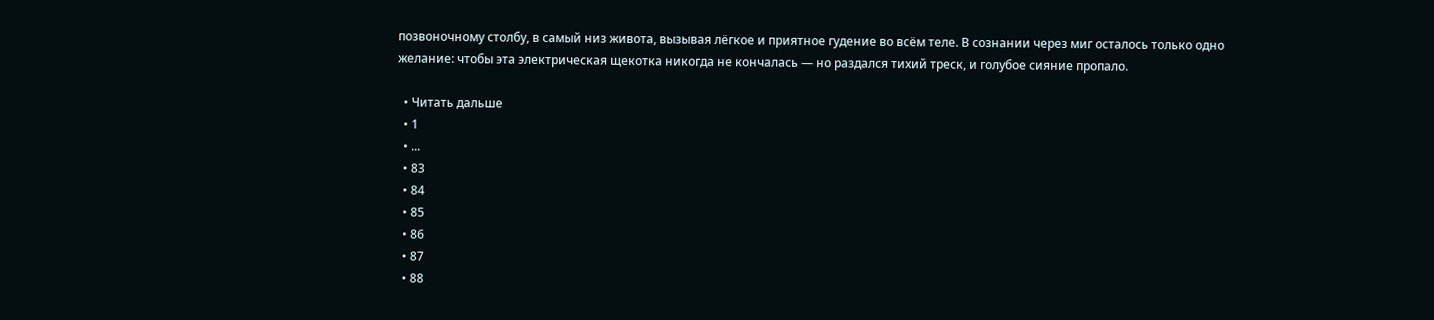позвоночному столбу, в самый низ живота, вызывая лёгкое и приятное гудение во всём теле. В сознании через миг осталось только одно желание: чтобы эта электрическая щекотка никогда не кончалась — но раздался тихий треск, и голубое сияние пропало.

  • Читать дальше
  • 1
  • ...
  • 83
  • 84
  • 85
  • 86
  • 87
  • 88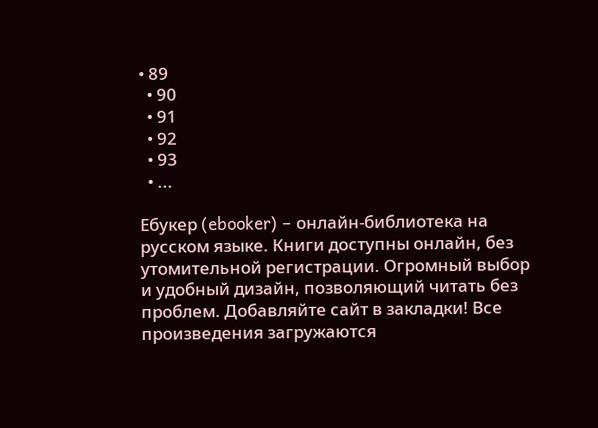• 89
  • 90
  • 91
  • 92
  • 93
  • ...

Ебукер (ebooker) – онлайн-библиотека на русском языке. Книги доступны онлайн, без утомительной регистрации. Огромный выбор и удобный дизайн, позволяющий читать без проблем. Добавляйте сайт в закладки! Все произведения загружаются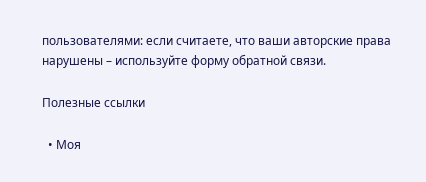пользователями: если считаете, что ваши авторские права нарушены – используйте форму обратной связи.

Полезные ссылки

  • Моя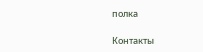полка

Контакты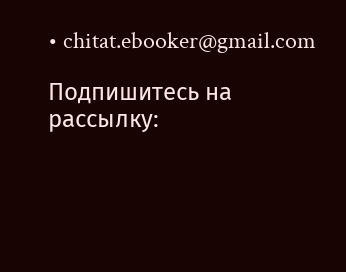• chitat.ebooker@gmail.com

Подпишитесь на рассылку: